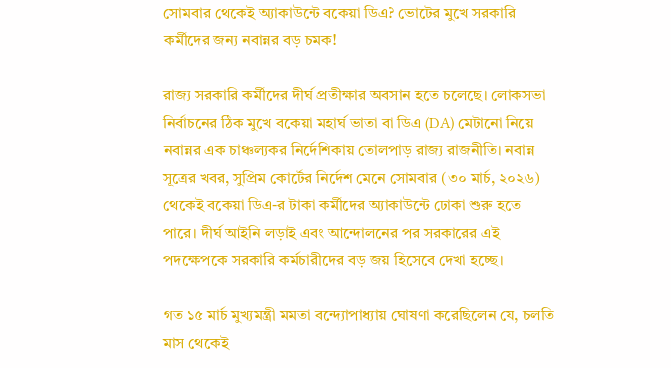সোমবার থেকেই অ্যাকাউন্টে বকেয়া ডিএ? ভোটের মুখে সরকারি কর্মীদের জন্য নবান্নর বড় চমক!

রাজ্য সরকারি কর্মীদের দীর্ঘ প্রতীক্ষার অবসান হতে চলেছে। লোকসভা নির্বাচনের ঠিক মুখে বকেয়া মহার্ঘ ভাতা বা ডিএ (DA) মেটানো নিয়ে নবান্নর এক চাঞ্চল্যকর নির্দেশিকায় তোলপাড় রাজ্য রাজনীতি। নবান্ন সূত্রের খবর, সুপ্রিম কোর্টের নির্দেশ মেনে সোমবার (৩০ মার্চ, ২০২৬) থেকেই বকেয়া ডিএ-র টাকা কর্মীদের অ্যাকাউন্টে ঢোকা শুরু হতে পারে। দীর্ঘ আইনি লড়াই এবং আন্দোলনের পর সরকারের এই পদক্ষেপকে সরকারি কর্মচারীদের বড় জয় হিসেবে দেখা হচ্ছে।

গত ১৫ মার্চ মুখ্যমন্ত্রী মমতা বন্দ্যোপাধ্যায় ঘোষণা করেছিলেন যে, চলতি মাস থেকেই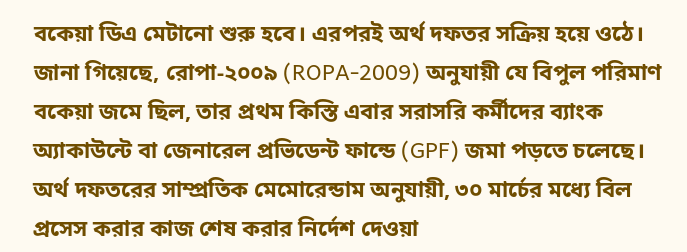বকেয়া ডিএ মেটানো শুরু হবে। এরপরই অর্থ দফতর সক্রিয় হয়ে ওঠে। জানা গিয়েছে, রোপা-২০০৯ (ROPA-2009) অনুযায়ী যে বিপুল পরিমাণ বকেয়া জমে ছিল, তার প্রথম কিস্তি এবার সরাসরি কর্মীদের ব্যাংক অ্যাকাউন্টে বা জেনারেল প্রভিডেন্ট ফান্ডে (GPF) জমা পড়তে চলেছে। অর্থ দফতরের সাম্প্রতিক মেমোরেন্ডাম অনুযায়ী, ৩০ মার্চের মধ্যে বিল প্রসেস করার কাজ শেষ করার নির্দেশ দেওয়া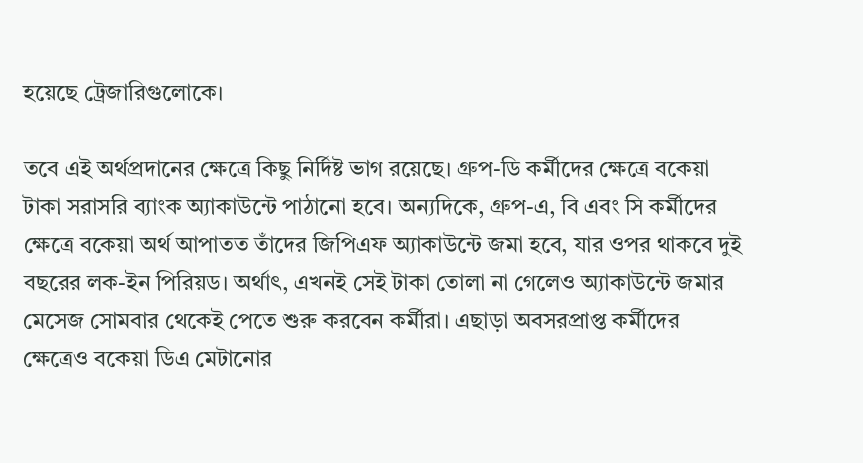হয়েছে ট্রেজারিগুলোকে।

তবে এই অর্থপ্রদানের ক্ষেত্রে কিছু নির্দিষ্ট ভাগ রয়েছে। গ্রুপ-ডি কর্মীদের ক্ষেত্রে বকেয়া টাকা সরাসরি ব্যাংক অ্যাকাউন্টে পাঠানো হবে। অন্যদিকে, গ্রুপ-এ, বি এবং সি কর্মীদের ক্ষেত্রে বকেয়া অর্থ আপাতত তাঁদের জিপিএফ অ্যাকাউন্টে জমা হবে, যার ওপর থাকবে দুই বছরের লক-ইন পিরিয়ড। অর্থাৎ, এখনই সেই টাকা তোলা না গেলেও অ্যাকাউন্টে জমার মেসেজ সোমবার থেকেই পেতে শুরু করবেন কর্মীরা। এছাড়া অবসরপ্রাপ্ত কর্মীদের ক্ষেত্রেও বকেয়া ডিএ মেটানোর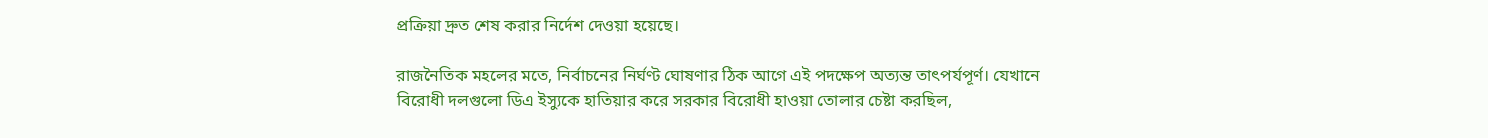প্রক্রিয়া দ্রুত শেষ করার নির্দেশ দেওয়া হয়েছে।

রাজনৈতিক মহলের মতে, নির্বাচনের নির্ঘণ্ট ঘোষণার ঠিক আগে এই পদক্ষেপ অত্যন্ত তাৎপর্যপূর্ণ। যেখানে বিরোধী দলগুলো ডিএ ইস্যুকে হাতিয়ার করে সরকার বিরোধী হাওয়া তোলার চেষ্টা করছিল,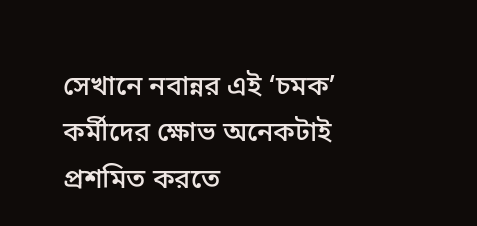সেখানে নবান্নর এই ‘চমক’ কর্মীদের ক্ষোভ অনেকটাই প্রশমিত করতে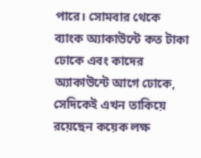পারে। সোমবার থেকে ব্যাংক অ্যাকাউন্টে কত টাকা ঢোকে এবং কাদের অ্যাকাউন্টে আগে ঢোকে, সেদিকেই এখন তাকিয়ে রয়েছেন কয়েক লক্ষ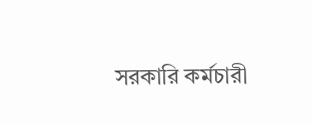সরকারি কর্মচারী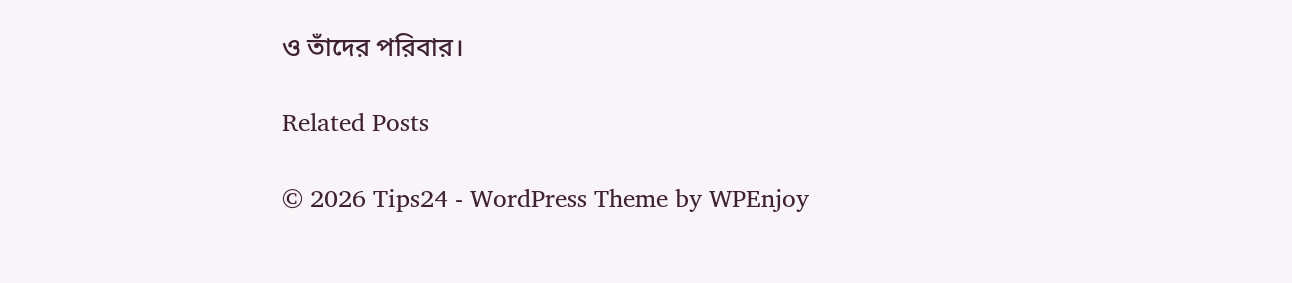ও তাঁদের পরিবার।

Related Posts

© 2026 Tips24 - WordPress Theme by WPEnjoy